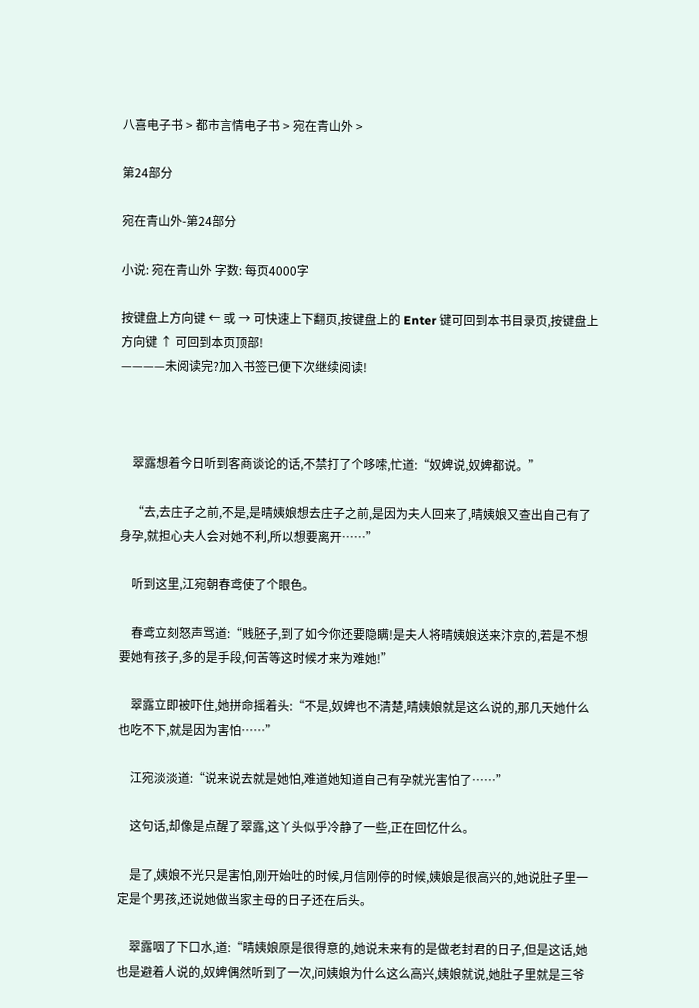八喜电子书 > 都市言情电子书 > 宛在青山外 >

第24部分

宛在青山外-第24部分

小说: 宛在青山外 字数: 每页4000字

按键盘上方向键 ← 或 → 可快速上下翻页,按键盘上的 Enter 键可回到本书目录页,按键盘上方向键 ↑ 可回到本页顶部!
————未阅读完?加入书签已便下次继续阅读!



    翠露想着今日听到客商谈论的话,不禁打了个哆嗦,忙道:“奴婢说,奴婢都说。”

    “去,去庄子之前,不是,是晴姨娘想去庄子之前,是因为夫人回来了,晴姨娘又查出自己有了身孕,就担心夫人会对她不利,所以想要离开……”

    听到这里,江宛朝春鸢使了个眼色。

    春鸢立刻怒声骂道:“贱胚子,到了如今你还要隐瞒!是夫人将晴姨娘送来汴京的,若是不想要她有孩子,多的是手段,何苦等这时候才来为难她!”

    翠露立即被吓住,她拼命摇着头:“不是,奴婢也不清楚,晴姨娘就是这么说的,那几天她什么也吃不下,就是因为害怕……”

    江宛淡淡道:“说来说去就是她怕,难道她知道自己有孕就光害怕了……”

    这句话,却像是点醒了翠露,这丫头似乎冷静了一些,正在回忆什么。

    是了,姨娘不光只是害怕,刚开始吐的时候,月信刚停的时候,姨娘是很高兴的,她说肚子里一定是个男孩,还说她做当家主母的日子还在后头。

    翠露咽了下口水,道:“晴姨娘原是很得意的,她说未来有的是做老封君的日子,但是这话,她也是避着人说的,奴婢偶然听到了一次,问姨娘为什么这么高兴,姨娘就说,她肚子里就是三爷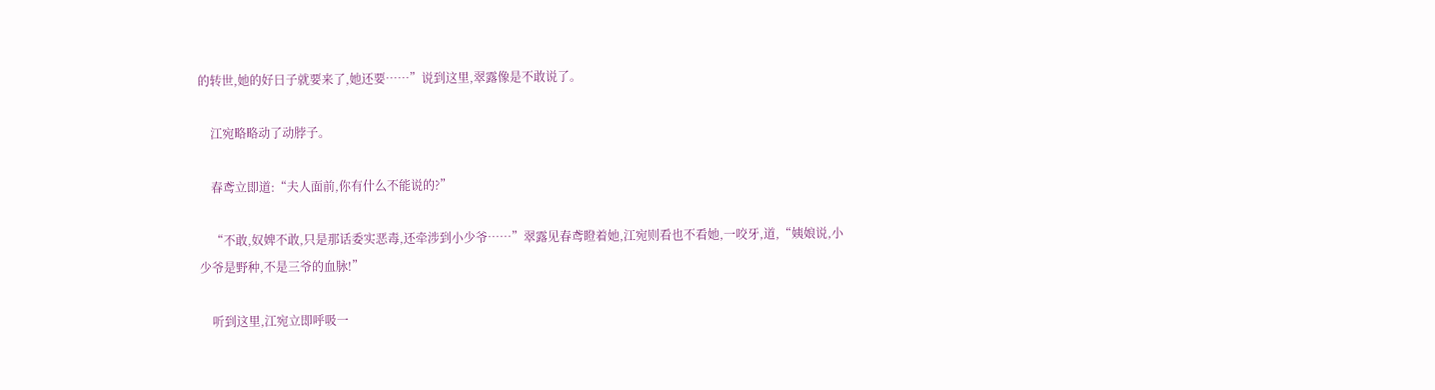的转世,她的好日子就要来了,她还要……”说到这里,翠露像是不敢说了。

    江宛略略动了动脖子。

    春鸢立即道:“夫人面前,你有什么不能说的?”

    “不敢,奴婢不敢,只是那话委实恶毒,还牵涉到小少爷……”翠露见春鸢瞪着她,江宛则看也不看她,一咬牙,道,“姨娘说,小少爷是野种,不是三爷的血脉!”

    听到这里,江宛立即呼吸一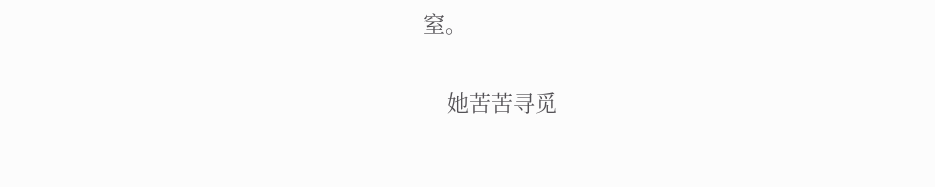窒。

    她苦苦寻觅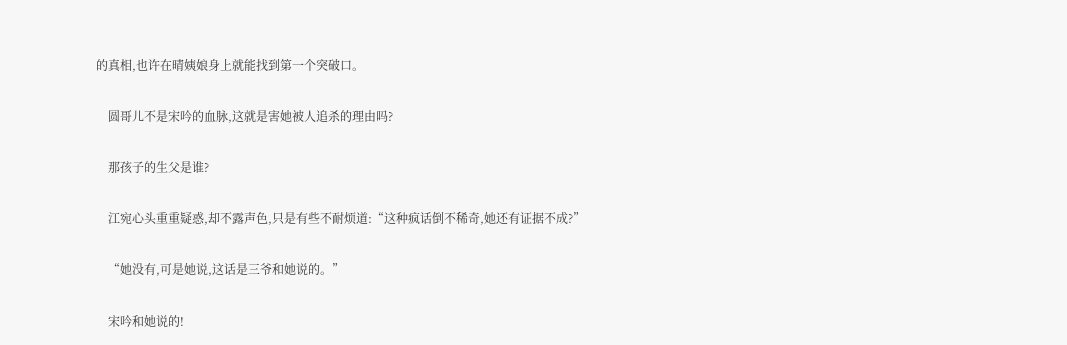的真相,也许在晴姨娘身上就能找到第一个突破口。

    圆哥儿不是宋吟的血脉,这就是害她被人追杀的理由吗?

    那孩子的生父是谁?

    江宛心头重重疑惑,却不露声色,只是有些不耐烦道:“这种疯话倒不稀奇,她还有证据不成?”

    “她没有,可是她说,这话是三爷和她说的。”

    宋吟和她说的!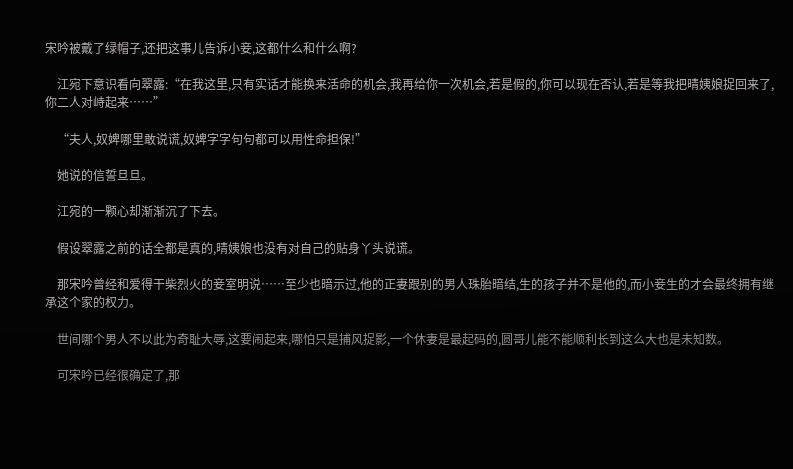宋吟被戴了绿帽子,还把这事儿告诉小妾,这都什么和什么啊?

    江宛下意识看向翠露:“在我这里,只有实话才能换来活命的机会,我再给你一次机会,若是假的,你可以现在否认,若是等我把晴姨娘捉回来了,你二人对峙起来……”

    “夫人,奴婢哪里敢说谎,奴婢字字句句都可以用性命担保!”

    她说的信誓旦旦。

    江宛的一颗心却渐渐沉了下去。

    假设翠露之前的话全都是真的,晴姨娘也没有对自己的贴身丫头说谎。

    那宋吟曾经和爱得干柴烈火的妾室明说……至少也暗示过,他的正妻跟别的男人珠胎暗结,生的孩子并不是他的,而小妾生的才会最终拥有继承这个家的权力。

    世间哪个男人不以此为奇耻大辱,这要闹起来,哪怕只是捕风捉影,一个休妻是最起码的,圆哥儿能不能顺利长到这么大也是未知数。

    可宋吟已经很确定了,那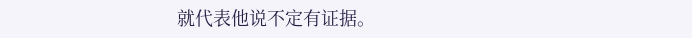就代表他说不定有证据。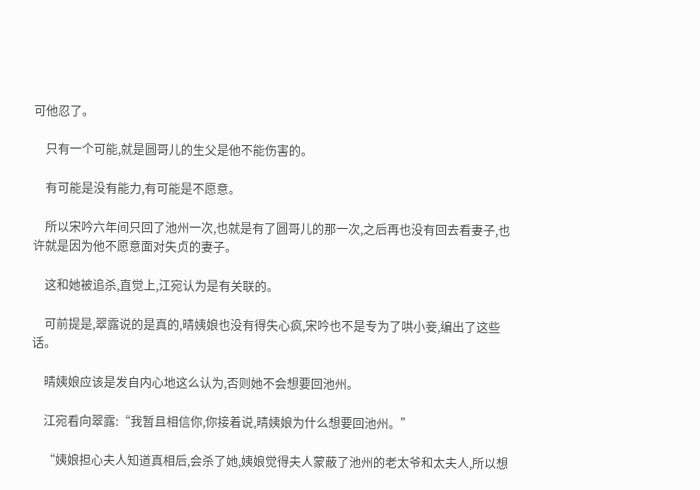可他忍了。

    只有一个可能,就是圆哥儿的生父是他不能伤害的。

    有可能是没有能力,有可能是不愿意。

    所以宋吟六年间只回了池州一次,也就是有了圆哥儿的那一次,之后再也没有回去看妻子,也许就是因为他不愿意面对失贞的妻子。

    这和她被追杀,直觉上,江宛认为是有关联的。

    可前提是,翠露说的是真的,晴姨娘也没有得失心疯,宋吟也不是专为了哄小妾,编出了这些话。

    晴姨娘应该是发自内心地这么认为,否则她不会想要回池州。

    江宛看向翠露:“我暂且相信你,你接着说,晴姨娘为什么想要回池州。”

    “姨娘担心夫人知道真相后,会杀了她,姨娘觉得夫人蒙蔽了池州的老太爷和太夫人,所以想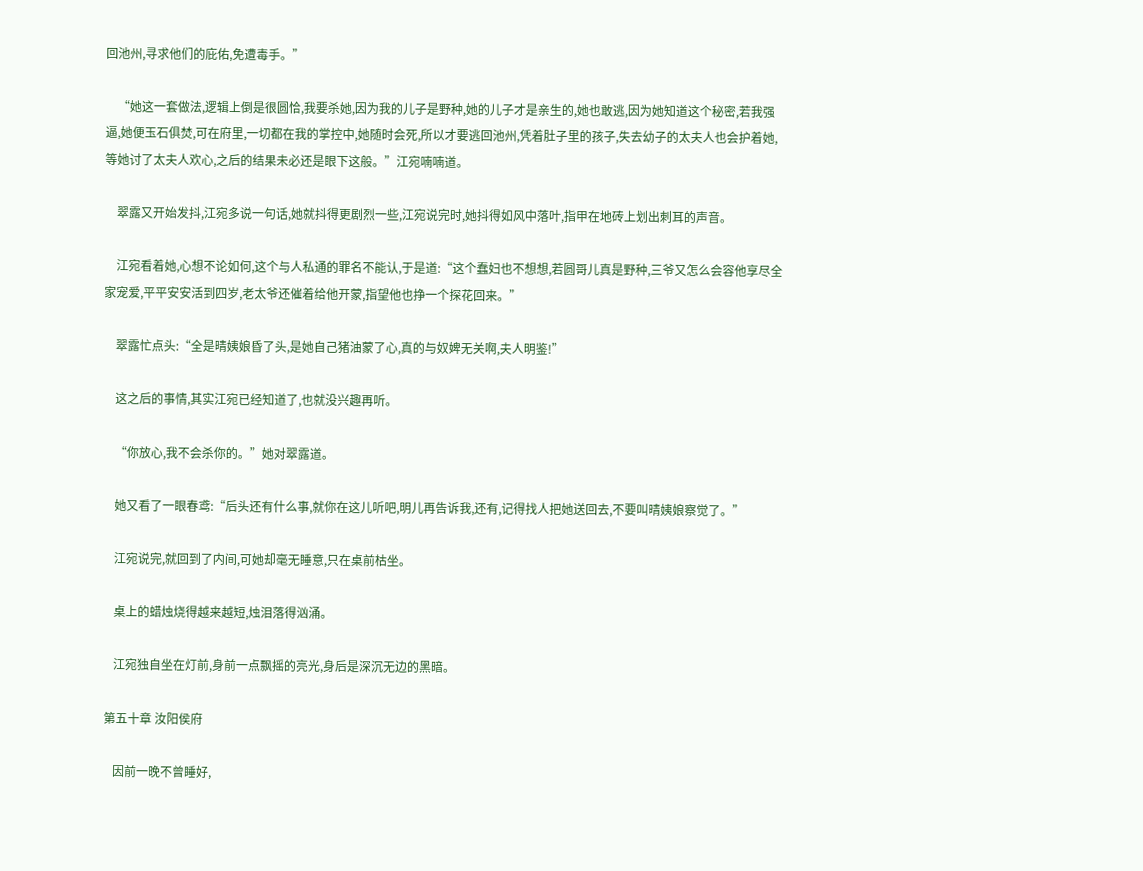回池州,寻求他们的庇佑,免遭毒手。”

    “她这一套做法,逻辑上倒是很圆恰,我要杀她,因为我的儿子是野种,她的儿子才是亲生的,她也敢逃,因为她知道这个秘密,若我强逼,她便玉石俱焚,可在府里,一切都在我的掌控中,她随时会死,所以才要逃回池州,凭着肚子里的孩子,失去幼子的太夫人也会护着她,等她讨了太夫人欢心,之后的结果未必还是眼下这般。”江宛喃喃道。

    翠露又开始发抖,江宛多说一句话,她就抖得更剧烈一些,江宛说完时,她抖得如风中落叶,指甲在地砖上划出刺耳的声音。

    江宛看着她,心想不论如何,这个与人私通的罪名不能认,于是道:“这个蠢妇也不想想,若圆哥儿真是野种,三爷又怎么会容他享尽全家宠爱,平平安安活到四岁,老太爷还催着给他开蒙,指望他也挣一个探花回来。”

    翠露忙点头:“全是晴姨娘昏了头,是她自己猪油蒙了心,真的与奴婢无关啊,夫人明鉴!”

    这之后的事情,其实江宛已经知道了,也就没兴趣再听。

    “你放心,我不会杀你的。”她对翠露道。

    她又看了一眼春鸢:“后头还有什么事,就你在这儿听吧,明儿再告诉我,还有,记得找人把她送回去,不要叫晴姨娘察觉了。”

    江宛说完,就回到了内间,可她却毫无睡意,只在桌前枯坐。

    桌上的蜡烛烧得越来越短,烛泪落得汹涌。

    江宛独自坐在灯前,身前一点飘摇的亮光,身后是深沉无边的黑暗。

 第五十章 汝阳侯府

    因前一晚不曾睡好,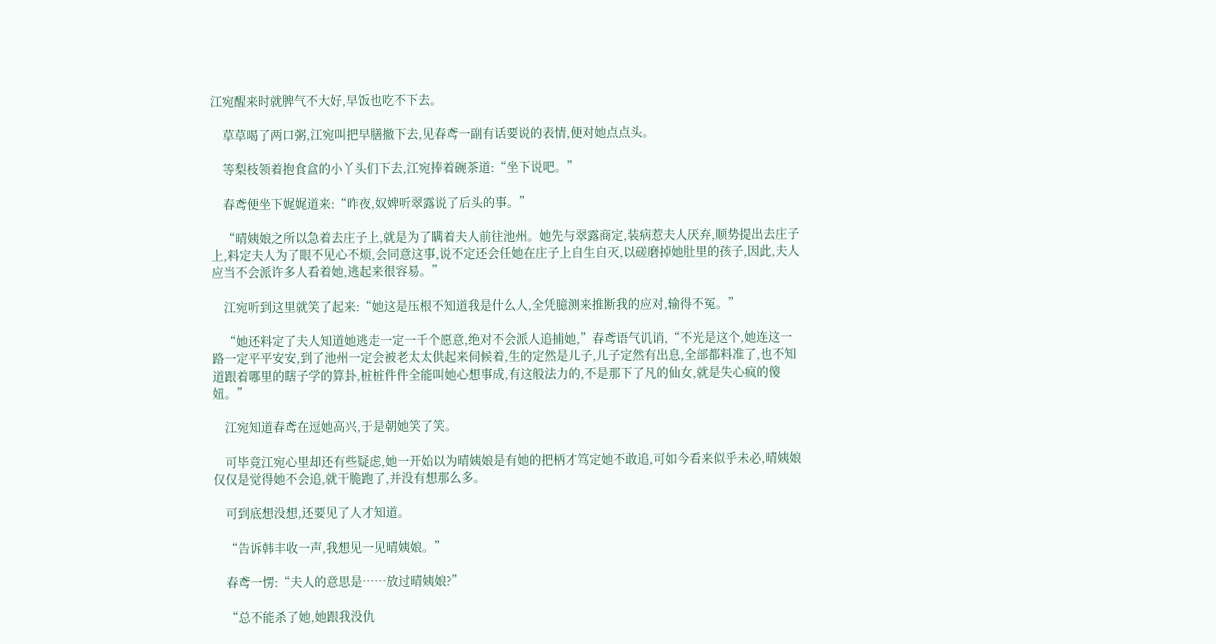江宛醒来时就脾气不大好,早饭也吃不下去。

    草草喝了两口粥,江宛叫把早膳撤下去,见春鸢一副有话要说的表情,便对她点点头。

    等梨枝领着抱食盒的小丫头们下去,江宛捧着碗茶道:“坐下说吧。”

    春鸢便坐下娓娓道来:“昨夜,奴婢听翠露说了后头的事。”

    “晴姨娘之所以急着去庄子上,就是为了瞒着夫人前往池州。她先与翠露商定,装病惹夫人厌弃,顺势提出去庄子上,料定夫人为了眼不见心不烦,会同意这事,说不定还会任她在庄子上自生自灭,以磋磨掉她肚里的孩子,因此,夫人应当不会派许多人看着她,逃起来很容易。”

    江宛听到这里就笑了起来:“她这是压根不知道我是什么人,全凭臆测来推断我的应对,输得不冤。”

    “她还料定了夫人知道她逃走一定一千个愿意,绝对不会派人追捕她,”春鸢语气讥诮,“不光是这个,她连这一路一定平平安安,到了池州一定会被老太太供起来伺候着,生的定然是儿子,儿子定然有出息,全部都料准了,也不知道跟着哪里的瞎子学的算卦,桩桩件件全能叫她心想事成,有这般法力的,不是那下了凡的仙女,就是失心疯的傻妞。”

    江宛知道春鸢在逗她高兴,于是朝她笑了笑。

    可毕竟江宛心里却还有些疑虑,她一开始以为晴姨娘是有她的把柄才笃定她不敢追,可如今看来似乎未必,晴姨娘仅仅是觉得她不会追,就干脆跑了,并没有想那么多。

    可到底想没想,还要见了人才知道。

    “告诉韩丰收一声,我想见一见晴姨娘。”

    春鸢一愣:“夫人的意思是……放过晴姨娘?”

    “总不能杀了她,她跟我没仇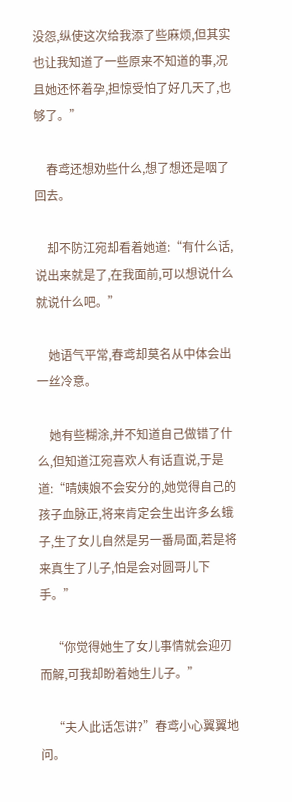没怨,纵使这次给我添了些麻烦,但其实也让我知道了一些原来不知道的事,况且她还怀着孕,担惊受怕了好几天了,也够了。”

    春鸢还想劝些什么,想了想还是咽了回去。

    却不防江宛却看着她道:“有什么话,说出来就是了,在我面前,可以想说什么就说什么吧。”

    她语气平常,春鸢却莫名从中体会出一丝冷意。

    她有些糊涂,并不知道自己做错了什么,但知道江宛喜欢人有话直说,于是道:“晴姨娘不会安分的,她觉得自己的孩子血脉正,将来肯定会生出许多幺蛾子,生了女儿自然是另一番局面,若是将来真生了儿子,怕是会对圆哥儿下手。”

    “你觉得她生了女儿事情就会迎刃而解,可我却盼着她生儿子。”

    “夫人此话怎讲?”春鸢小心翼翼地问。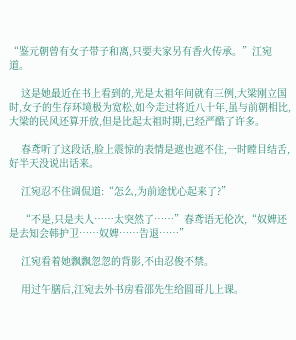“鉴元朝曾有女子带子和离,只要夫家另有香火传承。”江宛道。

    这是她最近在书上看到的,光是太祖年间就有三例,大梁刚立国时,女子的生存环境极为宽松,如今走过将近八十年,虽与前朝相比,大梁的民风还算开放,但是比起太祖时期,已经严酷了许多。

    春鸢听了这段话,脸上震惊的表情是遮也遮不住,一时瞠目结舌,好半天没说出话来。

    江宛忍不住调侃道:“怎么,为前途忧心起来了?”

    “不是,只是夫人……太突然了……”春鸢语无伦次,“奴婢还是去知会韩护卫……奴婢……告退……”

    江宛看着她飘飘忽忽的背影,不由忍俊不禁。

    用过午膳后,江宛去外书房看邵先生给圆哥儿上课。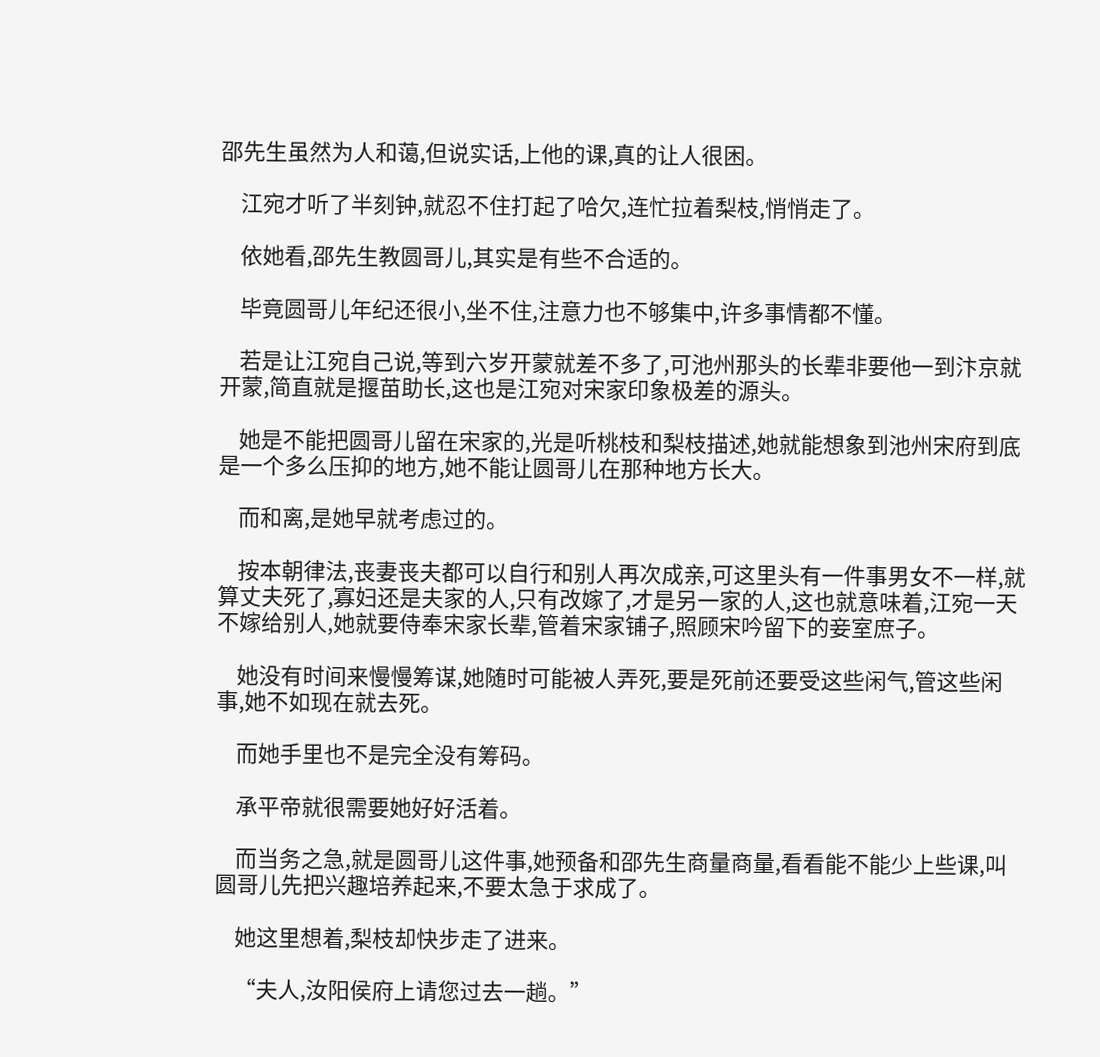邵先生虽然为人和蔼,但说实话,上他的课,真的让人很困。

    江宛才听了半刻钟,就忍不住打起了哈欠,连忙拉着梨枝,悄悄走了。

    依她看,邵先生教圆哥儿,其实是有些不合适的。

    毕竟圆哥儿年纪还很小,坐不住,注意力也不够集中,许多事情都不懂。

    若是让江宛自己说,等到六岁开蒙就差不多了,可池州那头的长辈非要他一到汴京就开蒙,简直就是揠苗助长,这也是江宛对宋家印象极差的源头。

    她是不能把圆哥儿留在宋家的,光是听桃枝和梨枝描述,她就能想象到池州宋府到底是一个多么压抑的地方,她不能让圆哥儿在那种地方长大。

    而和离,是她早就考虑过的。

    按本朝律法,丧妻丧夫都可以自行和别人再次成亲,可这里头有一件事男女不一样,就算丈夫死了,寡妇还是夫家的人,只有改嫁了,才是另一家的人,这也就意味着,江宛一天不嫁给别人,她就要侍奉宋家长辈,管着宋家铺子,照顾宋吟留下的妾室庶子。

    她没有时间来慢慢筹谋,她随时可能被人弄死,要是死前还要受这些闲气,管这些闲事,她不如现在就去死。

    而她手里也不是完全没有筹码。

    承平帝就很需要她好好活着。

    而当务之急,就是圆哥儿这件事,她预备和邵先生商量商量,看看能不能少上些课,叫圆哥儿先把兴趣培养起来,不要太急于求成了。

    她这里想着,梨枝却快步走了进来。

    “夫人,汝阳侯府上请您过去一趟。”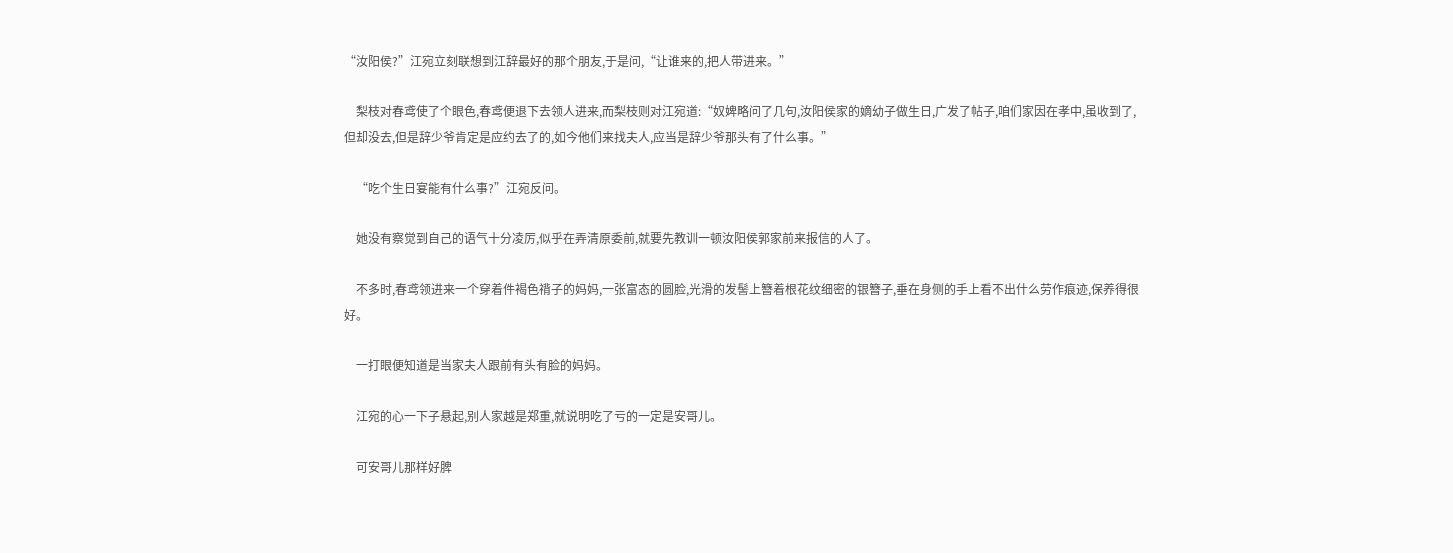“汝阳侯?”江宛立刻联想到江辞最好的那个朋友,于是问,“让谁来的,把人带进来。”

    梨枝对春鸢使了个眼色,春鸢便退下去领人进来,而梨枝则对江宛道:“奴婢略问了几句,汝阳侯家的嫡幼子做生日,广发了帖子,咱们家因在孝中,虽收到了,但却没去,但是辞少爷肯定是应约去了的,如今他们来找夫人,应当是辞少爷那头有了什么事。”

    “吃个生日宴能有什么事?”江宛反问。

    她没有察觉到自己的语气十分凌厉,似乎在弄清原委前,就要先教训一顿汝阳侯郭家前来报信的人了。

    不多时,春鸢领进来一个穿着件褐色禙子的妈妈,一张富态的圆脸,光滑的发髻上簪着根花纹细密的银簪子,垂在身侧的手上看不出什么劳作痕迹,保养得很好。

    一打眼便知道是当家夫人跟前有头有脸的妈妈。

    江宛的心一下子悬起,别人家越是郑重,就说明吃了亏的一定是安哥儿。

    可安哥儿那样好脾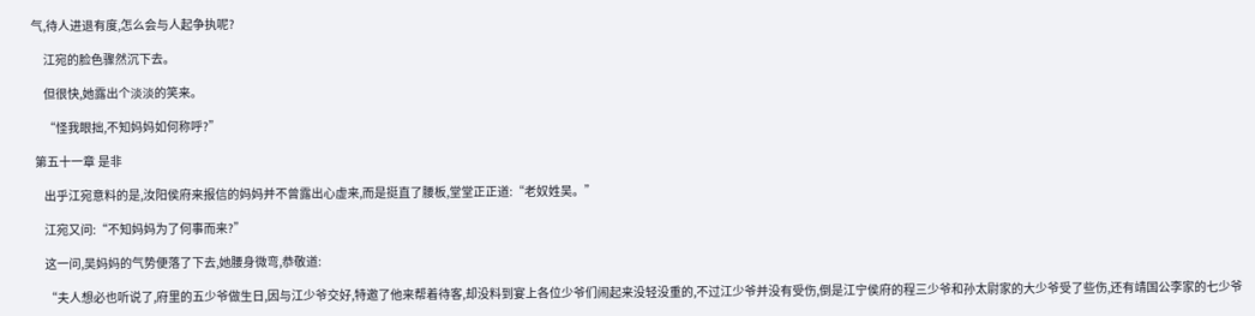气,待人进退有度,怎么会与人起争执呢?

    江宛的脸色骤然沉下去。

    但很快,她露出个淡淡的笑来。

    “怪我眼拙,不知妈妈如何称呼?”

 第五十一章 是非

    出乎江宛意料的是,汝阳侯府来报信的妈妈并不曾露出心虚来,而是挺直了腰板,堂堂正正道:“老奴姓吴。”

    江宛又问:“不知妈妈为了何事而来?”

    这一问,吴妈妈的气势便落了下去,她腰身微弯,恭敬道:

    “夫人想必也听说了,府里的五少爷做生日,因与江少爷交好,特邀了他来帮着待客,却没料到宴上各位少爷们闹起来没轻没重的,不过江少爷并没有受伤,倒是江宁侯府的程三少爷和孙太尉家的大少爷受了些伤,还有靖国公李家的七少爷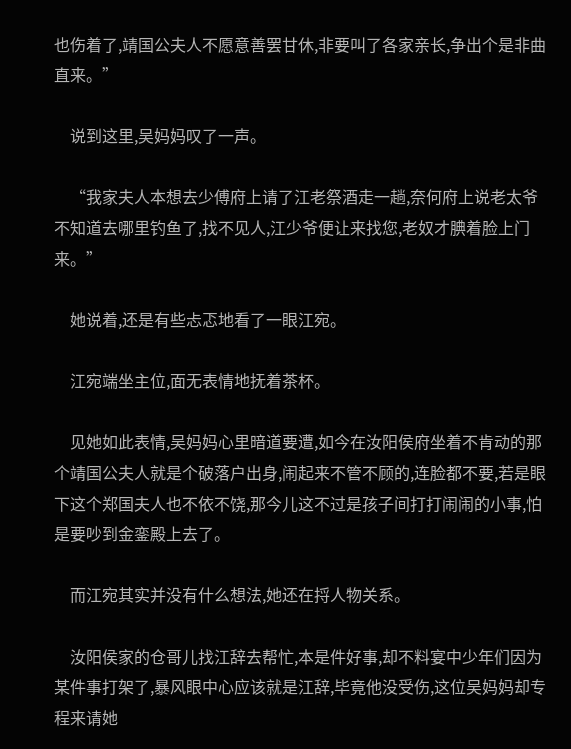也伤着了,靖国公夫人不愿意善罢甘休,非要叫了各家亲长,争出个是非曲直来。”

    说到这里,吴妈妈叹了一声。

    “我家夫人本想去少傅府上请了江老祭酒走一趟,奈何府上说老太爷不知道去哪里钓鱼了,找不见人,江少爷便让来找您,老奴才腆着脸上门来。”

    她说着,还是有些忐忑地看了一眼江宛。

    江宛端坐主位,面无表情地抚着茶杯。

    见她如此表情,吴妈妈心里暗道要遭,如今在汝阳侯府坐着不肯动的那个靖国公夫人就是个破落户出身,闹起来不管不顾的,连脸都不要,若是眼下这个郑国夫人也不依不饶,那今儿这不过是孩子间打打闹闹的小事,怕是要吵到金銮殿上去了。

    而江宛其实并没有什么想法,她还在捋人物关系。

    汝阳侯家的仓哥儿找江辞去帮忙,本是件好事,却不料宴中少年们因为某件事打架了,暴风眼中心应该就是江辞,毕竟他没受伤,这位吴妈妈却专程来请她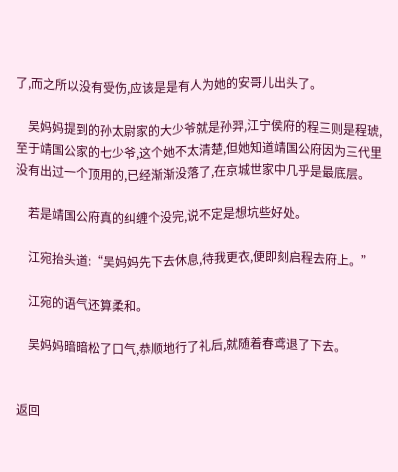了,而之所以没有受伤,应该是是有人为她的安哥儿出头了。

    吴妈妈提到的孙太尉家的大少爷就是孙羿,江宁侯府的程三则是程琥,至于靖国公家的七少爷,这个她不太清楚,但她知道靖国公府因为三代里没有出过一个顶用的,已经渐渐没落了,在京城世家中几乎是最底层。

    若是靖国公府真的纠缠个没完,说不定是想坑些好处。

    江宛抬头道:“吴妈妈先下去休息,待我更衣,便即刻启程去府上。”

    江宛的语气还算柔和。

    吴妈妈暗暗松了口气,恭顺地行了礼后,就随着春鸢退了下去。


返回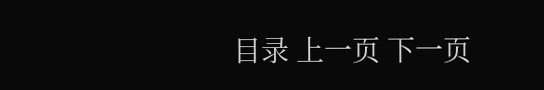目录 上一页 下一页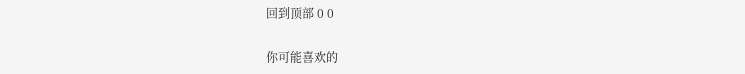回到顶部 0 0

你可能喜欢的